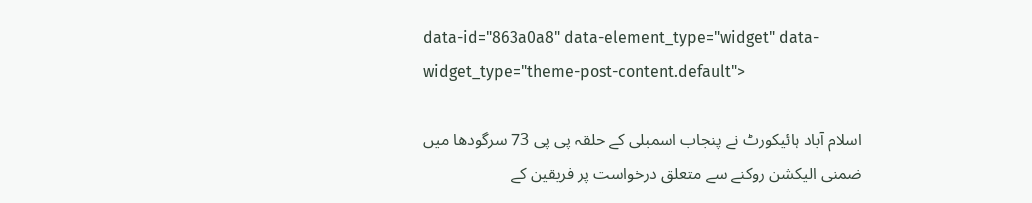data-id="863a0a8" data-element_type="widget" data-widget_type="theme-post-content.default">

اسلام آباد ہائیکورٹ نے پنجاب اسمبلی کے حلقہ پی پی 73 سرگودھا میں ضمنی الیکشن روکنے سے متعلق درخواست پر فریقین کے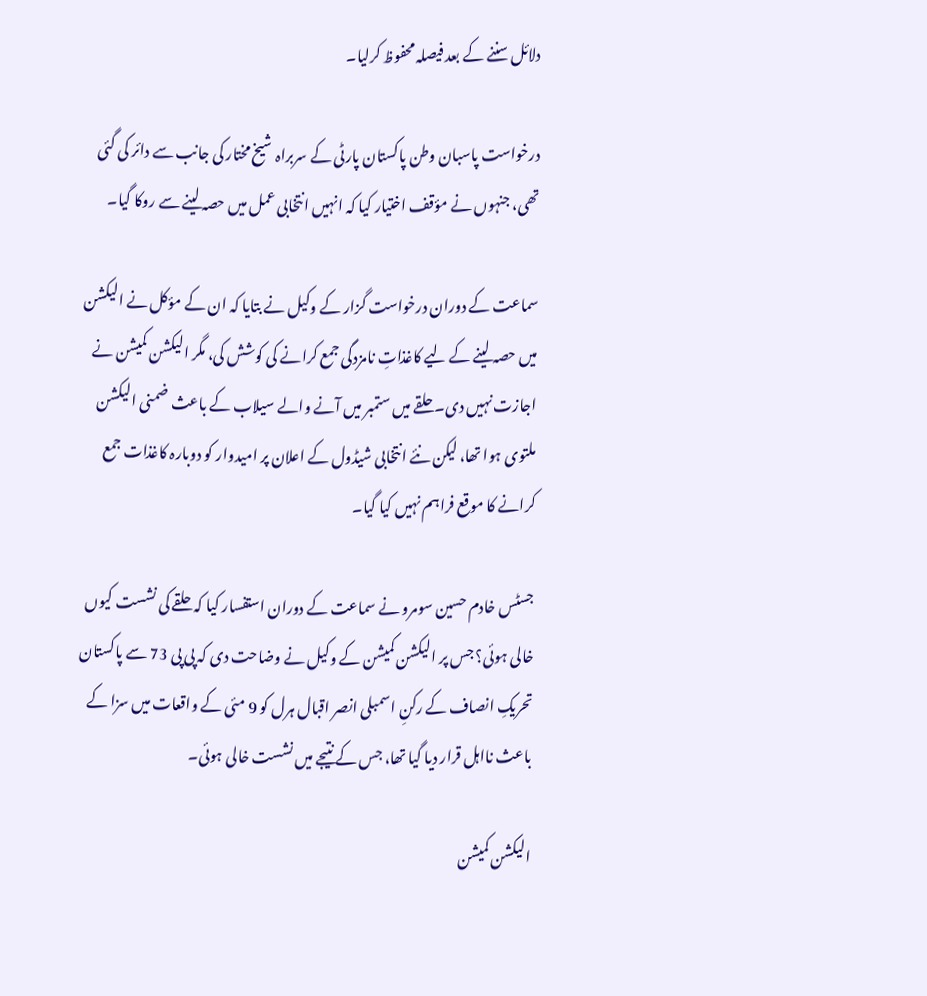دلائل سننے کے بعد فیصلہ محفوظ کرلیا۔

درخواست پاسبان وطن پاکستان پارٹی کے سربراہ شیخ مختار کی جانب سے دائر کی گئی تھی، جنہوں نے مؤقف اختیار کیا کہ انہیں انتخابی عمل میں حصہ لینے سے روکا گیا۔

سماعت کے دوران درخواست گزار کے وکیل نے بتایا کہ ان کے مؤکل نے الیکشن میں حصہ لینے کے لیے کاغذاتِ نامزدگی جمع کرانے کی کوشش کی، مگر الیکشن کمیشن نے اجازت نہیں دی۔ حلقے میں ستمبر میں آنے والے سیلاب کے باعث ضمنی الیکشن ملتوی ہوا تھا، لیکن نئے انتخابی شیڈول کے اعلان پر امیدوار کو دوبارہ کاغذات جمع کرانے کا موقع فراہم نہیں کیا گیا۔

جسٹس خادم حسین سومرو نے سماعت کے دوران استفسار کیا کہ حلقے کی نشست کیوں خالی ہوئی؟ جس پر الیکشن کمیشن کے وکیل نے وضاحت دی کہ پی پی 73 سے پاکستان تحریکِ انصاف کے رکنِ اسمبلی انصر اقبال ہرل کو 9 مئی کے واقعات میں سزا کے باعث نااہل قرار دیا گیا تھا، جس کے نتیجے میں نشست خالی ہوئی۔

الیکشن کمیشن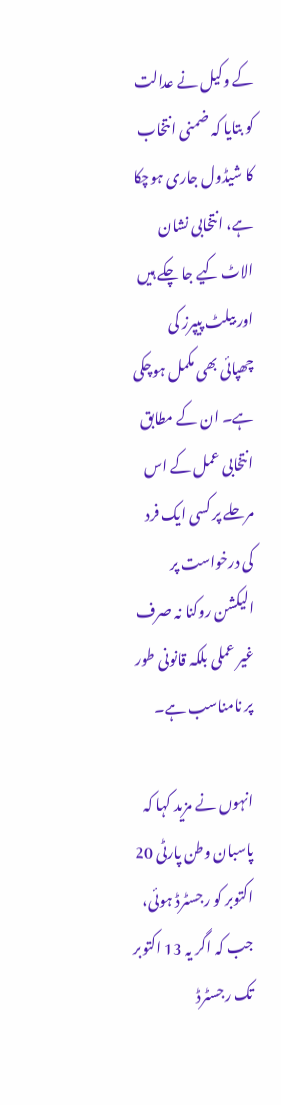کے وکیل نے عدالت کو بتایا کہ ضمنی انتخاب کا شیڈول جاری ہوچکا ہے، انتخابی نشان الاٹ کیے جا چکے ہیں اور بیلٹ پیپرز کی چھپائی بھی مکمل ہوچکی ہے۔ ان کے مطابق انتخابی عمل کے اس مرحلے پر کسی ایک فرد کی درخواست پر الیکشن روکنا نہ صرف غیر عملی بلکہ قانونی طور پر نامناسب ہے۔

انہوں نے مزید کہا کہ پاسبان وطن پارٹی 20 اکتوبر کو رجسٹرڈ ہوئی، جب کہ اگر یہ 13 اکتوبر تک رجسٹرڈ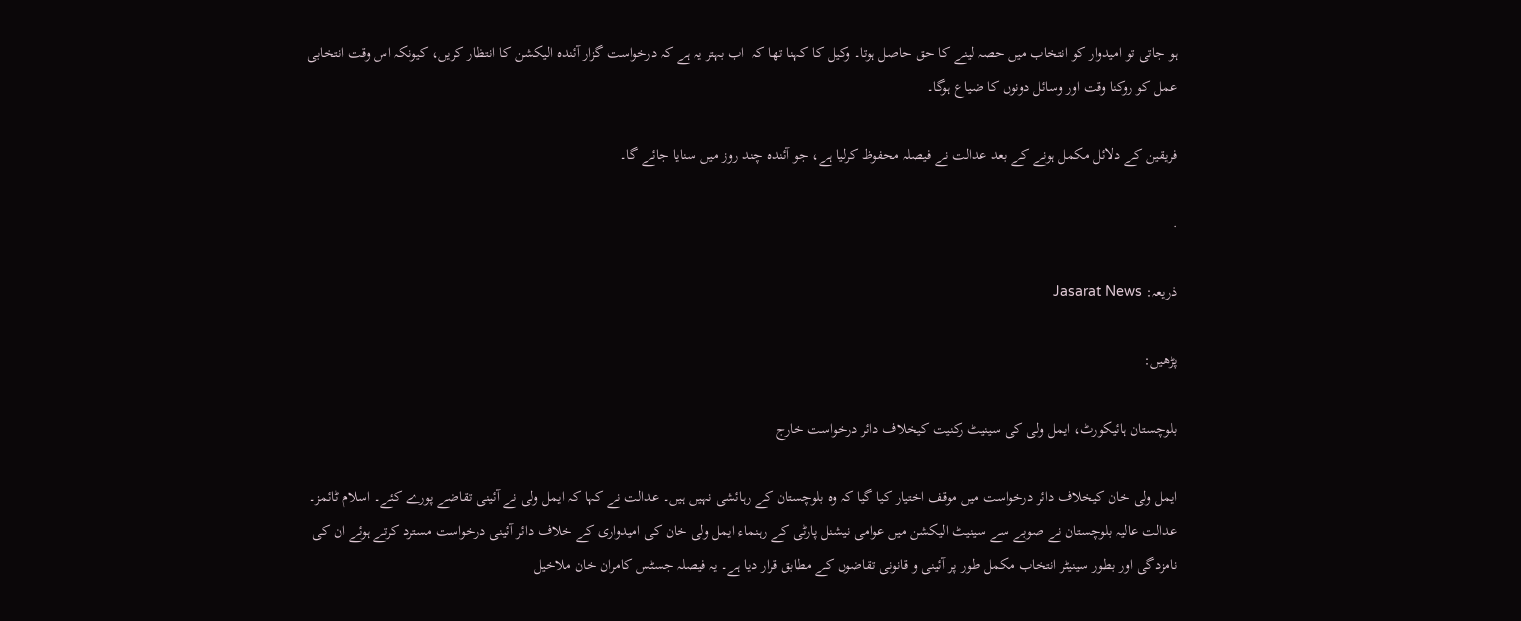ہو جاتی تو امیدوار کو انتخاب میں حصہ لینے کا حق حاصل ہوتا۔ وکیل کا کہنا تھا کہ  اب بہتر یہ ہے کہ درخواست گزار آئندہ الیکشن کا انتظار کریں، کیونکہ اس وقت انتخابی عمل کو روکنا وقت اور وسائل دونوں کا ضیاع ہوگا۔

فریقین کے دلائل مکمل ہونے کے بعد عدالت نے فیصلہ محفوظ کرلیا ہے، جو آئندہ چند روز میں سنایا جائے گا۔

.

ذریعہ: Jasarat News

پڑھیں:

بلوچستان ہائیکورٹ، ایمل ولی کی سینیٹ رکنیت کیخلاف دائر درخواست خارج

ایمل ولی خان کیخلاف دائر درخواست میں موقف اختیار کیا گیا کہ وہ بلوچستان کے رہائشی نہیں ہیں۔ عدالت نے کہا کہ ایمل ولی نے آئینی تقاضے پورے کئے۔ اسلام ٹائمز۔ عدالت عالیہ بلوچستان نے صوبے سے سینیٹ الیکشن میں عوامی نیشنل پارٹی کے رہنماء ایمل ولی خان کی امیدواری کے خلاف دائر آئینی درخواست مسترد کرتے ہوئے ان کی نامزدگی اور بطور سینیٹر انتخاب مکمل طور پر آئینی و قانونی تقاضوں کے مطابق قرار دیا ہے۔ یہ فیصلہ جسٹس کامران خان ملاخیل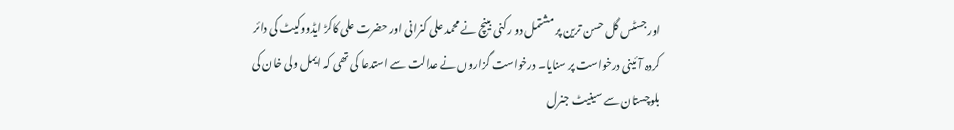اور جسٹس گل حسن ترین پر مشتمل دو رکنی بینچ نے محمد علی کنرانی اور حضرت علی کاکڑ ایڈووکیٹ کی دائر کردہ آئینی درخواست پر سنایا۔ درخواست گزاروں نے عدالت سے استدعا کی تھی کہ ایمل ولی خان کی بلوچستان سے سینیٹ جنرل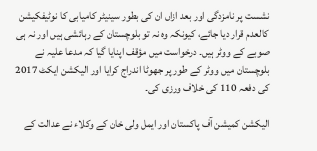نشست پر نامزدگی اور بعد ازاں ان کی بطور سینیٹر کامیابی کا نوٹیفکیشن کالعدم قرار دیا جائے، کیونکہ وہ نہ تو بلوچستان کے رہائشی ہیں اور نہ ہی صوبے کے ووٹر ہیں۔ درخواست میں مؤقف اپنایا گیا کہ مدعا علیہ نے بلوچستان میں ووٹر کے طور پر جھوٹا اندراج کرایا اور الیکشن ایکٹ 2017 کی دفعہ 110 کی خلاف ورزی کی۔

الیکشن کمیشن آف پاکستان اور ایمل ولی خان کے وکلاء نے عدالت کے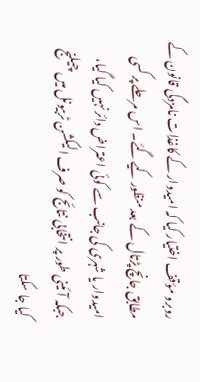روبرو مؤقف اختیار کیا کہ امیدوار کے کاغذات نامزدگی قانون کے مطابق جانچ پڑتال کے بعد منظور کیے گئے۔ اس مرحلے پر کسی امیدوار یا شہری کی جانب سے کوئی اعتراض دائر نہیں کیا گیا، جبکہ آئینی طور پر انتخابی نتائج کو صرف الیکشن ٹربیونل میں چیلنج کیا جا سکتا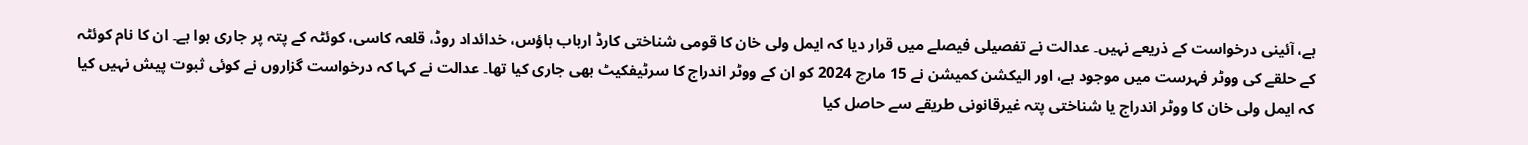ہے، آئینی درخواست کے ذریعے نہیں۔ عدالت نے تفصیلی فیصلے میں قرار دیا کہ ایمل ولی خان کا قومی شناختی کارڈ ارباب ہاؤس، خدائداد روڈ، قلعہ کاسی، کوئٹہ کے پتہ پر جاری ہوا ہے۔ ان کا نام کوئٹہ کے حلقے کی ووٹر فہرست میں موجود ہے، اور الیکشن کمیشن نے 15 مارچ 2024 کو ان کے ووٹر اندراج کا سرٹیفکیٹ بھی جاری کیا تھا۔ عدالت نے کہا کہ درخواست گزاروں نے کوئی ثبوت پیش نہیں کیا کہ ایمل ولی خان کا ووٹر اندراج یا شناختی پتہ غیرقانونی طریقے سے حاصل کیا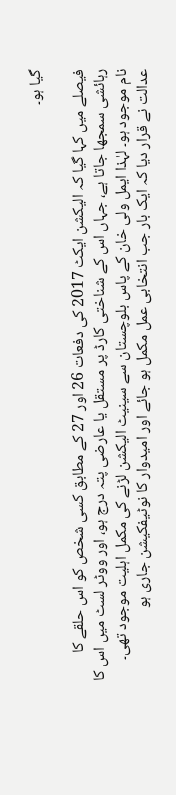گیا ہو۔

فیصلے میں کہا گیا کہ الیکشن ایکٹ 2017 کی دفعات 26 اور 27 کے مطابق کسی شخص کو اس حلقے کا رہائشی سمجھا جاتا ہے، جہاں اس کے شناختی کارڈ پر مستقل یا عارضی پتہ درج ہو، اور ووٹر لسٹ میں اس کا نام موجود ہو۔ لہٰذا ایمل ولی خان کے پاس بلوچستان سے سینیٹ الیکشن لڑنے کی مکمل اہلیت موجود تھی۔ عدالت نے قرار دیا کہ ایک بار جب انتخابی عمل مکمل ہو جائے اور امیدوار کا نوٹیفکیشن جاری ہو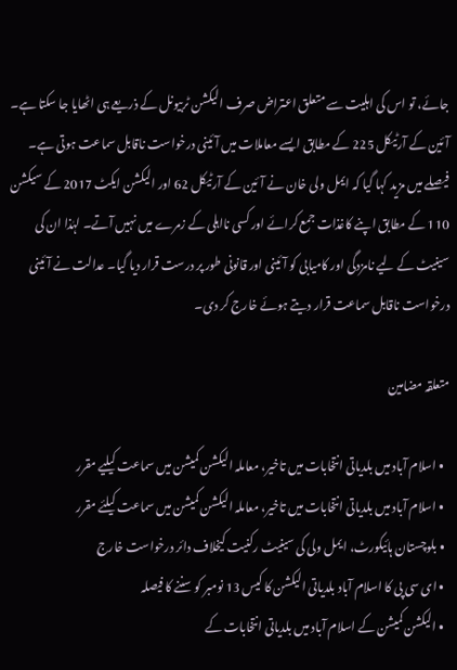جائے، تو اس کی اہلیت سے متعلق اعتراض صرف الیکشن ٹربیونل کے ذریعے ہی اٹھایا جا سکتا ہے۔ آئین کے آرٹیکل 225 کے مطابق ایسے معاملات میں آئینی درخواست ناقابل سماعت ہوتی ہے۔ فیصلے میں مزید کہا گیا کہ ایمل ولی خان نے آئین کے آرٹیکل 62 اور الیکشن ایکٹ 2017 کے سیکشن 110 کے مطابق اپنے کاغذات جمع کرائے اور کسی نااہلی کے زمرے میں نہیں آتے۔ لہٰذا ان کی سینیٹ کے لیے نامزدگی اور کامیابی کو آئینی اور قانونی طور پر درست قرار دیا گیا۔ عدالت نے آئینی درخواست ناقابل سماعت قرار دیتے ہوئے خارج کر دی۔

متعلقہ مضامین

  • اسلام آباد میں بلدیاتی انتخابات میں تاخیر، معاملہ الیکشن کمیشن میں سماعت کیلیے مقرر
  • اسلام آباد میں بلدیاتی انتخابات میں تاخیر، معاملہ الیکشن کمیشن میں سماعت کیلئے مقرر
  • بلوچستان ہائیکورٹ، ایمل ولی کی سینیٹ رکنیت کیخلاف دائر درخواست خارج
  • ای سی پی کا اسلام آباد بلدیاتی الیکشن کا کیس 13 نومبر کو سننے کا فیصلہ
  • الیکشن کمیشن کے اسلام آباد میں بلدیاتی انتخابات کے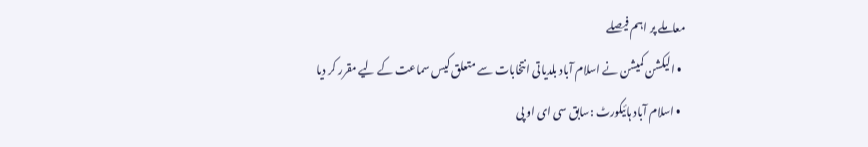معاملے پر اہم فیصلے
  • الیکشن کمیشن نے اسلام آباد بلدیاتی انتخابات سے متعلق کیس سماعت کے لیے مقرر کر دیا
  • اسلام آباد ہائیکورٹ :سابق سی ای او پی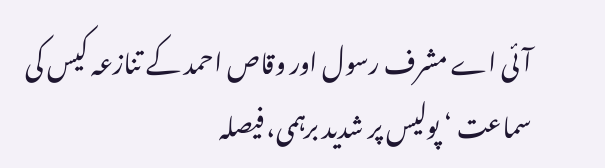آئی اے مشرف رسول اور وقاص احمد کے تنازعہ کیس کی سماعت ‘ پولیس پر شدید برہمی، فیصلہ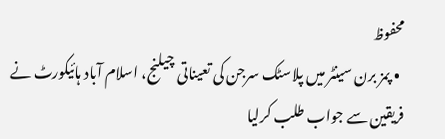محفوظ
  • پمز برن سینٹر میں پلاسٹک سرجن کی تعیناتی چیلنج، اسلام آباد ہائیکورٹ نے فریقین سے جواب طلب کرلیا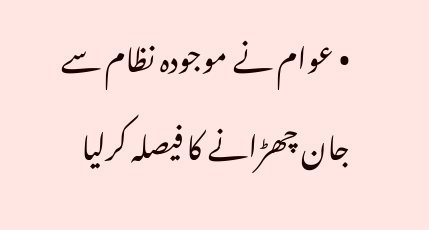• عوام نے موجودہ نظام سے جان چھڑانے کا فیصلہ کرلیا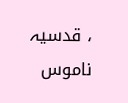، قدسیہ ناموس